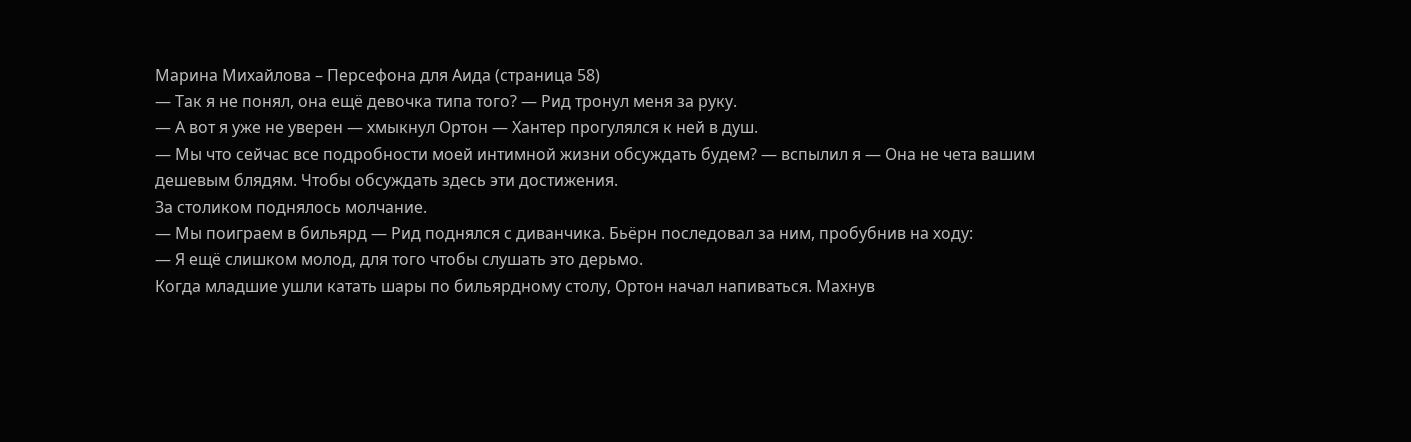Марина Михайлова – Персефона для Аида (страница 58)
— Так я не понял, она ещё девочка типа того? — Рид тронул меня за руку.
— А вот я уже не уверен — хмыкнул Ортон — Хантер прогулялся к ней в душ.
— Мы что сейчас все подробности моей интимной жизни обсуждать будем? — вспылил я — Она не чета вашим дешевым блядям. Чтобы обсуждать здесь эти достижения.
За столиком поднялось молчание.
— Мы поиграем в бильярд — Рид поднялся с диванчика. Бьёрн последовал за ним, пробубнив на ходу:
— Я ещё слишком молод, для того чтобы слушать это дерьмо.
Когда младшие ушли катать шары по бильярдному столу, Ортон начал напиваться. Махнув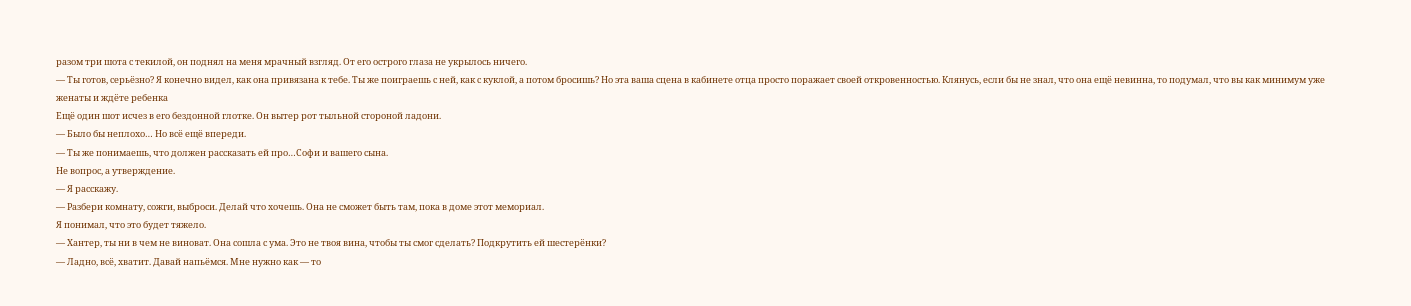разом три шота с текилой, он поднял на меня мрачный взгляд. От его острого глаза не укрылось ничего.
— Ты готов, серьёзно? Я конечно видел, как она привязана к тебе. Ты же поиграешь с ней, как с куклой, а потом бросишь? Но эта ваша сцена в кабинете отца просто поражает своей откровенностью. Клянусь, если бы не знал, что она ещё невинна, то подумал, что вы как минимум уже женаты и ждёте ребенка
Ещё один шот исчез в его бездонной глотке. Он вытер рот тыльной стороной ладони.
— Было бы неплохо… Но всё ещё впереди.
— Ты же понимаешь, что должен рассказать ей про…Софи и вашего сына.
Не вопрос, а утверждение.
— Я расскажу.
— Разбери комнату, сожги, выброси. Делай что хочешь. Она не сможет быть там, пока в доме этот мемориал.
Я понимал, что это будет тяжело.
— Хантер, ты ни в чем не виноват. Она сошла с ума. Это не твоя вина, чтобы ты смог сделать? Подкрутить ей шестерёнки?
— Ладно, всё, хватит. Давай напьёмся. Мне нужно как — то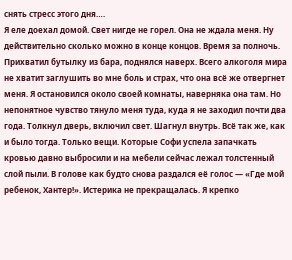снять стресс этого дня….
Я еле доехал домой. Свет нигде не горел. Она не ждала меня. Ну действительно сколько можно в конце концов. Время за полночь.
Прихватил бутылку из бара, поднялся наверх. Всего алкоголя мира не хватит заглушить во мне боль и страх, что она всё же отвергнет меня. Я остановился около своей комнаты, наверняка она там. Но непонятное чувство тянуло меня туда, куда я не заходил почти два года. Толкнул дверь, включил свет. Шагнул внутрь. Всё так же, как и было тогда. Только вещи. Которые Софи успела запачкать кровью давно выбросили и на мебели сейчас лежал толстенный слой пыли. В голове как будто снова раздался её голос — «Где мой ребенок, Хантер!». Истерика не прекращалась. Я крепко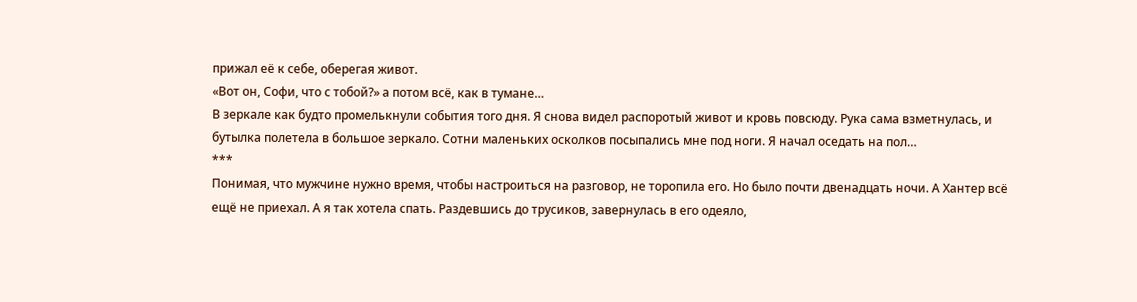прижал её к себе, оберегая живот.
«Вот он, Софи, что с тобой?» а потом всё, как в тумане…
В зеркале как будто промелькнули события того дня. Я снова видел распоротый живот и кровь повсюду. Рука сама взметнулась, и бутылка полетела в большое зеркало. Сотни маленьких осколков посыпались мне под ноги. Я начал оседать на пол…
***
Понимая, что мужчине нужно время, чтобы настроиться на разговор, не торопила его. Но было почти двенадцать ночи. А Хантер всё ещё не приехал. А я так хотела спать. Раздевшись до трусиков, завернулась в его одеяло,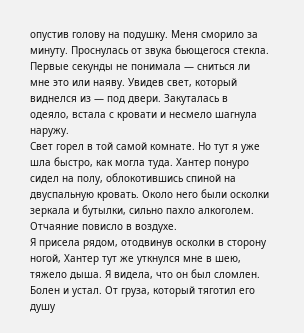опустив голову на подушку. Меня сморило за минуту. Проснулась от звука бьющегося стекла. Первые секунды не понимала — сниться ли мне это или наяву. Увидев свет, который виднелся из — под двери. Закуталась в одеяло, встала с кровати и несмело шагнула наружу.
Свет горел в той самой комнате. Но тут я уже шла быстро, как могла туда. Хантер понуро сидел на полу, облокотившись спиной на двуспальную кровать. Около него были осколки зеркала и бутылки, сильно пахло алкоголем. Отчаяние повисло в воздухе.
Я присела рядом, отодвинув осколки в сторону ногой, Хантер тут же уткнулся мне в шею, тяжело дыша. Я видела, что он был сломлен. Болен и устал. От груза, который тяготил его душу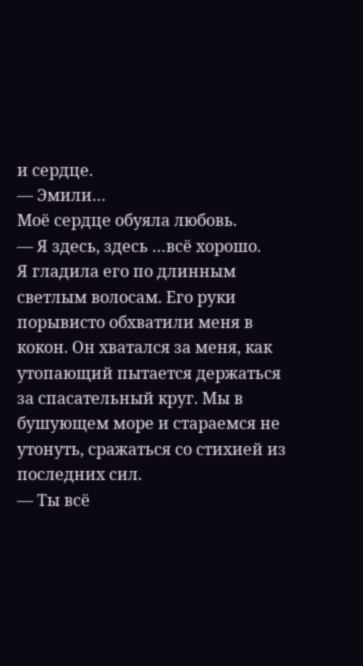и сердце.
— Эмили…
Моё сердце обуяла любовь.
— Я здесь, здесь …всё хорошо.
Я гладила его по длинным светлым волосам. Его руки порывисто обхватили меня в кокон. Он хватался за меня, как утопающий пытается держаться за спасательный круг. Мы в бушующем море и стараемся не утонуть, сражаться со стихией из последних сил.
— Ты всё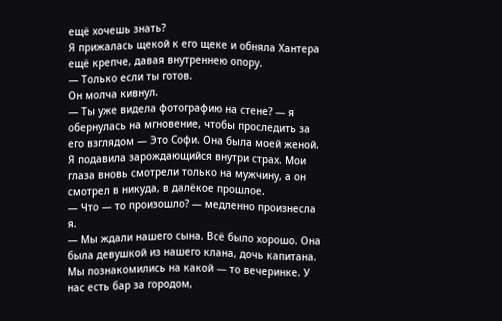ещё хочешь знать?
Я прижалась щекой к его щеке и обняла Хантера ещё крепче, давая внутреннею опору.
— Только если ты готов.
Он молча кивнул.
— Ты уже видела фотографию на стене? — я обернулась на мгновение, чтобы проследить за его взглядом — Это Софи. Она была моей женой.
Я подавила зарождающийся внутри страх. Мои глаза вновь смотрели только на мужчину, а он смотрел в никуда, в далёкое прошлое.
— Что — то произошло? — медленно произнесла я.
— Мы ждали нашего сына. Всё было хорошо. Она была девушкой из нашего клана, дочь капитана. Мы познакомились на какой — то вечеринке. У нас есть бар за городом,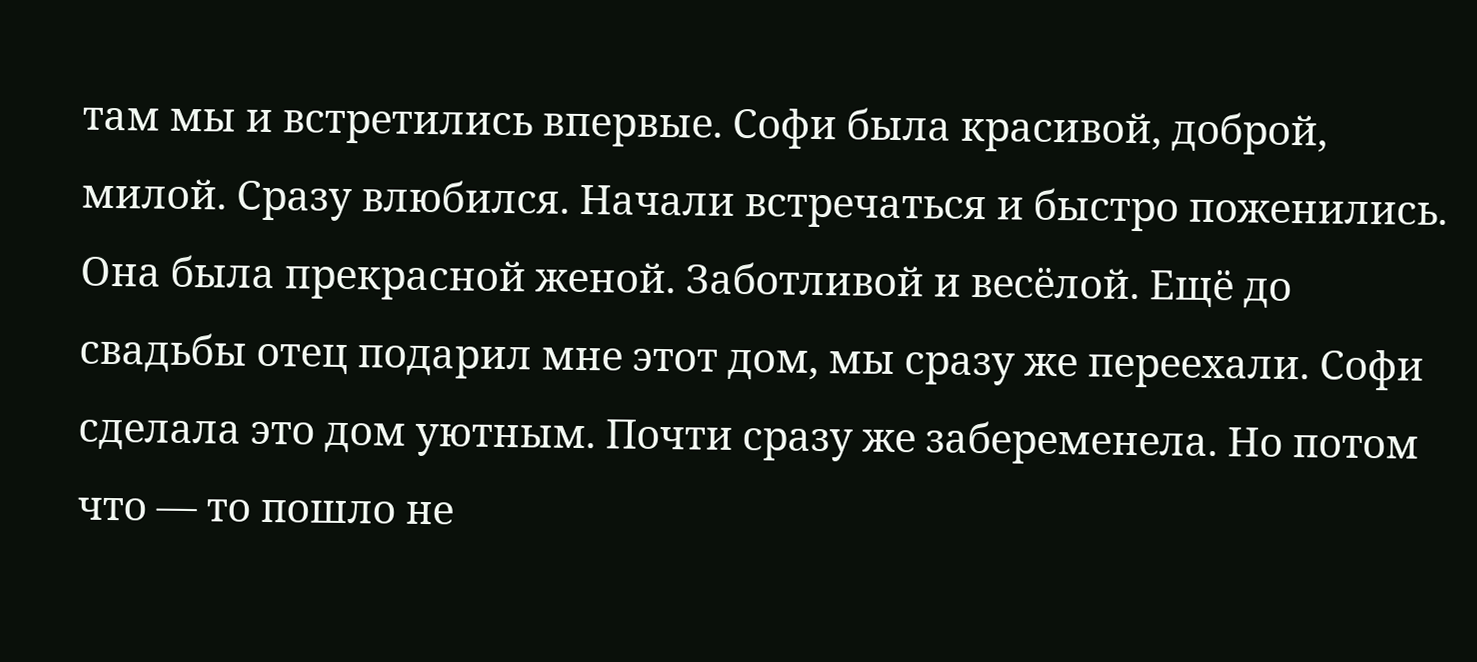там мы и встретились впервые. Софи была красивой, доброй, милой. Сразу влюбился. Начали встречаться и быстро поженились. Она была прекрасной женой. Заботливой и весёлой. Ещё до свадьбы отец подарил мне этот дом, мы сразу же переехали. Софи сделала это дом уютным. Почти сразу же забеременела. Но потом что — то пошло не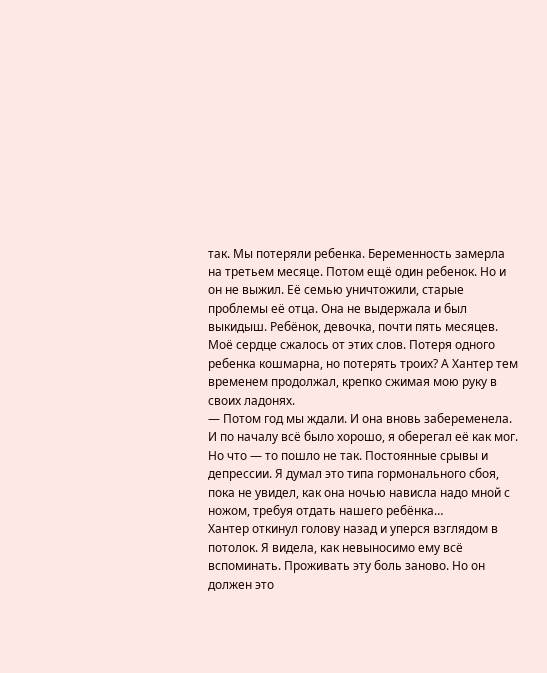так. Мы потеряли ребенка. Беременность замерла на третьем месяце. Потом ещё один ребенок. Но и он не выжил. Её семью уничтожили, старые проблемы её отца. Она не выдержала и был выкидыш. Ребёнок, девочка, почти пять месяцев.
Моё сердце сжалось от этих слов. Потеря одного ребенка кошмарна, но потерять троих? А Хантер тем временем продолжал, крепко сжимая мою руку в своих ладонях.
— Потом год мы ждали. И она вновь забеременела. И по началу всё было хорошо, я оберегал её как мог. Но что — то пошло не так. Постоянные срывы и депрессии. Я думал это типа гормонального сбоя, пока не увидел, как она ночью нависла надо мной с ножом, требуя отдать нашего ребёнка…
Хантер откинул голову назад и уперся взглядом в потолок. Я видела, как невыносимо ему всё вспоминать. Проживать эту боль заново. Но он должен это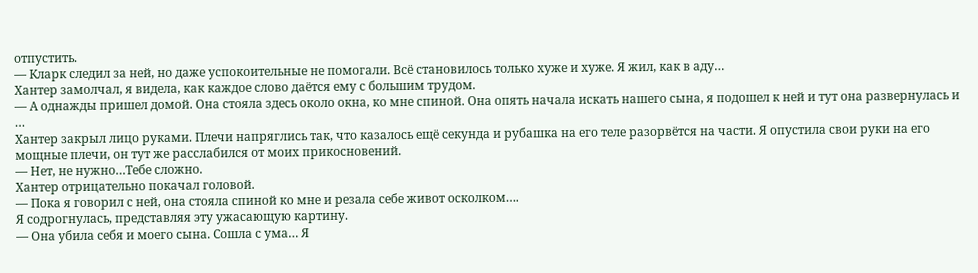отпустить.
— Кларк следил за ней, но даже успокоительные не помогали. Всё становилось только хуже и хуже. Я жил, как в аду…
Хантер замолчал, я видела, как каждое слово даётся ему с большим трудом.
— А однажды пришел домой. Она стояла здесь около окна, ко мне спиной. Она опять начала искать нашего сына, я подошел к ней и тут она развернулась и …
Хантер закрыл лицо руками. Плечи напряглись так, что казалось ещё секунда и рубашка на его теле разорвётся на части. Я опустила свои руки на его мощные плечи, он тут же расслабился от моих прикосновений.
— Нет, не нужно…Тебе сложно.
Хантер отрицательно покачал головой.
— Пока я говорил с ней, она стояла спиной ко мне и резала себе живот осколком….
Я содрогнулась, представляя эту ужасающую картину.
— Она убила себя и моего сына. Сошла с ума… Я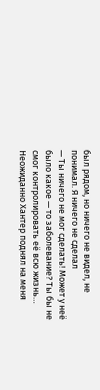был рядом, но ничего не видел, не понимал. Я ничего не сделал
— Ты ничего не мог сделать! Может у неё было какое — то заболевание? Ты бы не смог контролировать её всю жизнь…
Неожиданно Хантер поднял на меня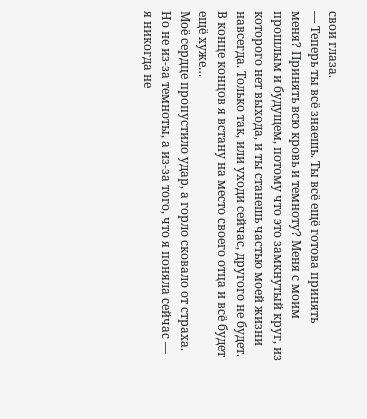свои глаза.
— Теперь ты всё знаешь. Ты всё ещё готова принять меня? Принять всю кровь и темноту? Меня с моим прошлым и будущем, потому что это замкнутый круг, из которого нет выхода, и ты станешь частью моей жизни навсегда. Только так, или уходи сейчас, другого не будет. В конце концов я встану на место своего отца и всё будет ещё хуже…
Моё сердце пропустило удар, а горло сковало от страха. Но не из-за темноты, а из-за того, что я поняла сейчас — я никогда не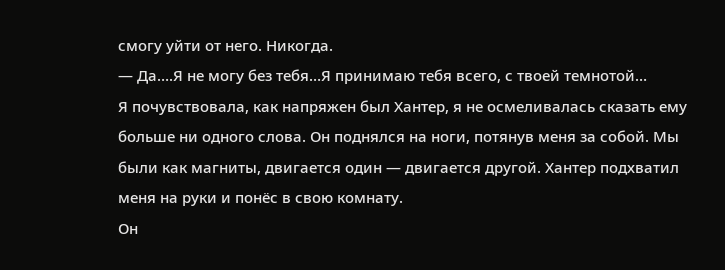смогу уйти от него. Никогда.
— Да….Я не могу без тебя…Я принимаю тебя всего, с твоей темнотой…
Я почувствовала, как напряжен был Хантер, я не осмеливалась сказать ему больше ни одного слова. Он поднялся на ноги, потянув меня за собой. Мы были как магниты, двигается один — двигается другой. Хантер подхватил меня на руки и понёс в свою комнату.
Он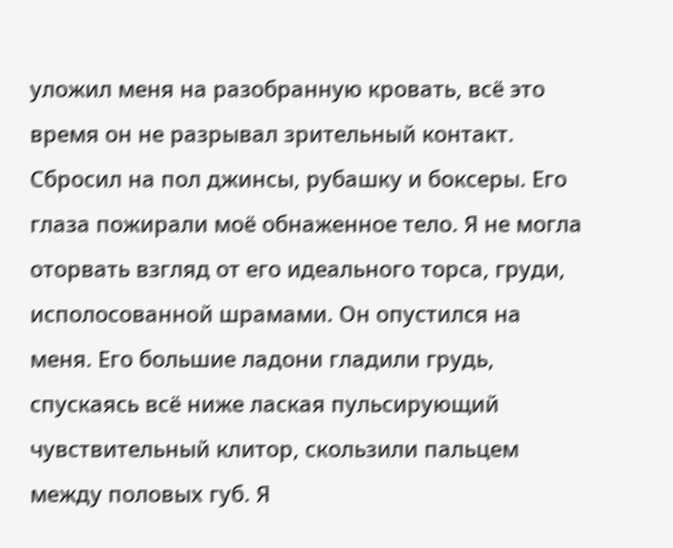уложил меня на разобранную кровать, всё это время он не разрывал зрительный контакт. Сбросил на пол джинсы, рубашку и боксеры. Его глаза пожирали моё обнаженное тело. Я не могла оторвать взгляд от его идеального торса, груди, исполосованной шрамами. Он опустился на меня. Его большие ладони гладили грудь, спускаясь всё ниже лаская пульсирующий чувствительный клитор, скользили пальцем между половых губ. Я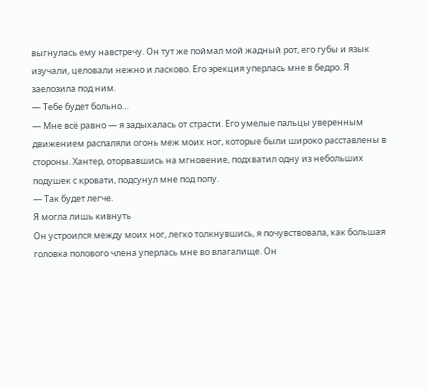выгнулась ему навстречу. Он тут же поймал мой жадный рот, его губы и язык изучали, целовали нежно и ласково. Его эрекция уперлась мне в бедро. Я заелозила под ним.
— Тебе будет больно…
— Мне всё равно — я задыхалась от страсти. Его умелые пальцы уверенным движением распаляли огонь меж моих ног, которые были широко расставлены в стороны. Хантер, оторвавшись на мгновение, подхватил одну из небольших подушек с кровати, подсунул мне под попу.
— Так будет легче.
Я могла лишь кивнуть
Он устроился между моих ног, легко толкнувшись, я почувствовала, как большая головка полового члена уперлась мне во влагалище. Он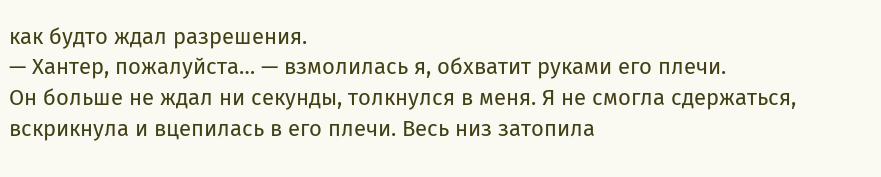как будто ждал разрешения.
— Хантер, пожалуйста… — взмолилась я, обхватит руками его плечи.
Он больше не ждал ни секунды, толкнулся в меня. Я не смогла сдержаться, вскрикнула и вцепилась в его плечи. Весь низ затопила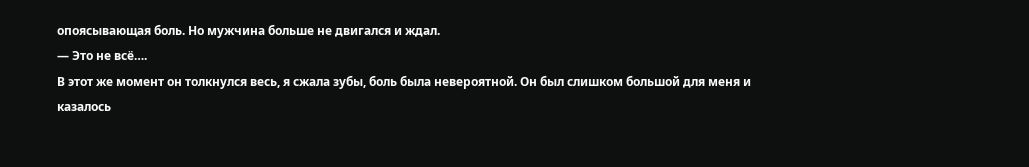опоясывающая боль. Но мужчина больше не двигался и ждал.
— Это не всё….
В этот же момент он толкнулся весь, я сжала зубы, боль была невероятной. Он был слишком большой для меня и казалось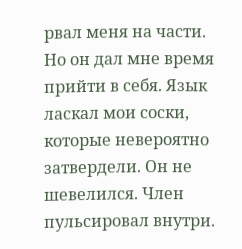рвал меня на части. Но он дал мне время прийти в себя. Язык ласкал мои соски, которые невероятно затвердели. Он не шевелился. Член пульсировал внутри.